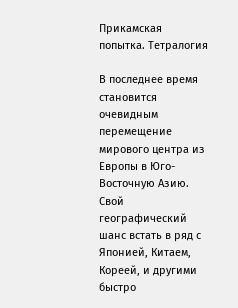Прикамская попытка. Тетралогия

В последнее время становится очевидным перемещение мирового центра из Европы в Юго-Восточную Азию. Свой географический шанс встать в ряд с Японией, Китаем, Кореей, и другими быстро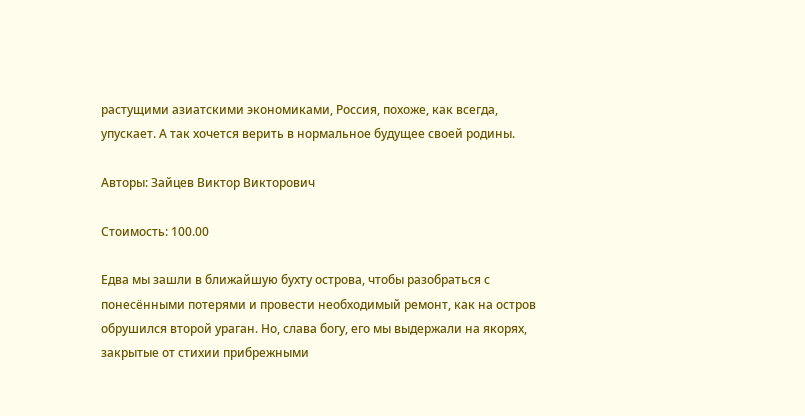растущими азиатскими экономиками, Россия, похоже, как всегда, упускает. А так хочется верить в нормальное будущее своей родины.

Авторы: Зайцев Виктор Викторович

Стоимость: 100.00

Едва мы зашли в ближайшую бухту острова, чтобы разобраться с понесёнными потерями и провести необходимый ремонт, как на остров обрушился второй ураган. Но, слава богу, его мы выдержали на якорях, закрытые от стихии прибрежными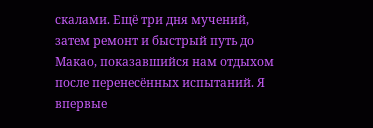скалами. Ещё три дня мучений, затем ремонт и быстрый путь до Макао, показавшийся нам отдыхом после перенесённых испытаний. Я впервые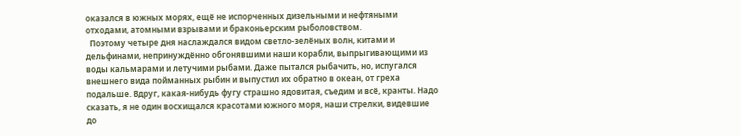оказался в южных морях, ещё не испорченных дизельными и нефтяными отходами, атомными взрывами и браконьерским рыболовством.
  Поэтому четыре дня наслаждался видом светло-зелёных волн, китами и дельфинами, непринуждённо обгонявшими наши корабли, выпрыгивающими из воды кальмарами и летучими рыбами. Даже пытался рыбачить, но, испугался внешнего вида пойманных рыбин и выпустил их обратно в океан, от греха подальше. Вдруг, какая-нибудь фугу страшно ядовитая, съедим и всё, кранты. Надо сказать, я не один восхищался красотами южного моря, наши стрелки, видевшие до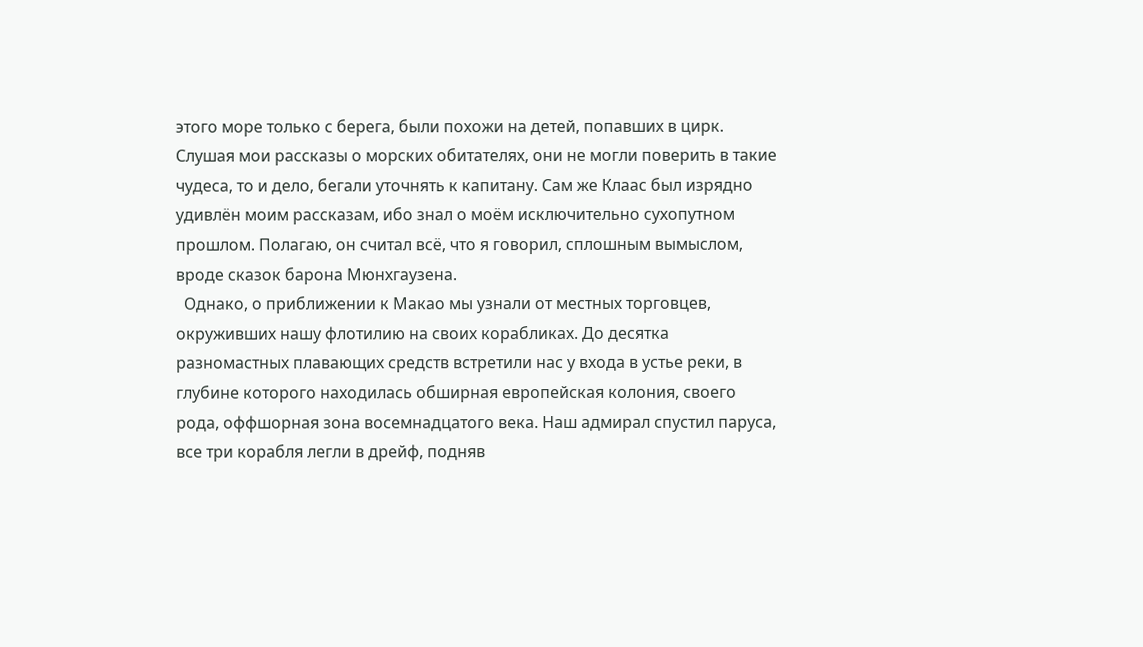этого море только с берега, были похожи на детей, попавших в цирк. Слушая мои рассказы о морских обитателях, они не могли поверить в такие чудеса, то и дело, бегали уточнять к капитану. Сам же Клаас был изрядно удивлён моим рассказам, ибо знал о моём исключительно сухопутном прошлом. Полагаю, он считал всё, что я говорил, сплошным вымыслом, вроде сказок барона Мюнхгаузена.
  Однако, о приближении к Макао мы узнали от местных торговцев, окруживших нашу флотилию на своих корабликах. До десятка разномастных плавающих средств встретили нас у входа в устье реки, в глубине которого находилась обширная европейская колония, своего рода, оффшорная зона восемнадцатого века. Наш адмирал спустил паруса, все три корабля легли в дрейф, подняв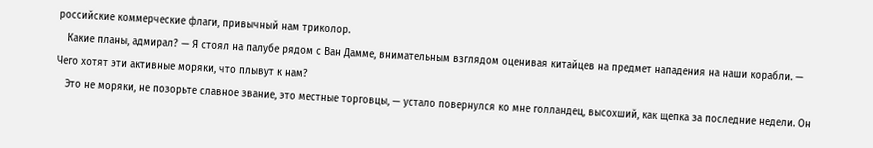российские коммерческие флаги, привычный нам триколор.
   Какие планы, адмирал? — Я стоял на палубе рядом с Ван Дамме, внимательным взглядом оценивая китайцев на предмет нападения на наши корабли. — Чего хотят эти активные моряки, что плывут к нам?
   Это не моряки, не позорьте славное звание, это местные торговцы, — устало повернулся ко мне голландец, высохший, как щепка за последние недели. Он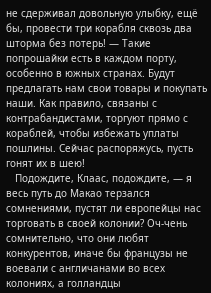не сдерживал довольную улыбку, ещё бы, провести три корабля сквозь два шторма без потерь! — Такие попрошайки есть в каждом порту, особенно в южных странах. Будут предлагать нам свои товары и покупать наши. Как правило, связаны с контрабандистами, торгуют прямо с кораблей, чтобы избежать уплаты пошлины. Сейчас распоряжусь, пусть гонят их в шею!
   Подождите, Клаас, подождите, — я весь путь до Макао терзался сомнениями, пустят ли европейцы нас торговать в своей колонии? Оч-чень сомнительно, что они любят конкурентов, иначе бы французы не воевали с англичанами во всех колониях, а голландцы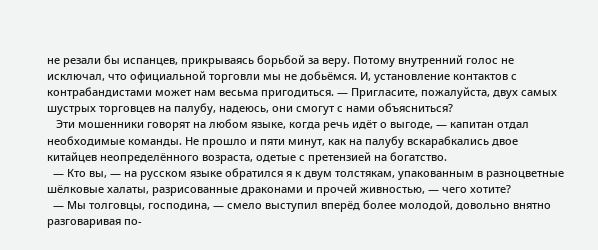не резали бы испанцев, прикрываясь борьбой за веру. Потому внутренний голос не исключал, что официальной торговли мы не добьёмся. И, установление контактов с контрабандистами может нам весьма пригодиться. — Пригласите, пожалуйста, двух самых шустрых торговцев на палубу, надеюсь, они смогут с нами объясниться?
   Эти мошенники говорят на любом языке, когда речь идёт о выгоде, — капитан отдал необходимые команды. Не прошло и пяти минут, как на палубу вскарабкались двое китайцев неопределённого возраста, одетые с претензией на богатство.
  — Кто вы, — на русском языке обратился я к двум толстякам, упакованным в разноцветные шёлковые халаты, разрисованные драконами и прочей живностью, — чего хотите?
  — Мы толговцы, господина, — смело выступил вперёд более молодой, довольно внятно разговаривая по-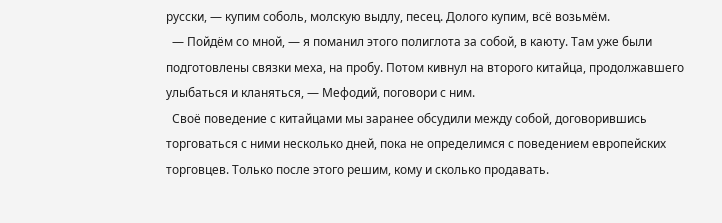русски, — купим соболь, молскую выдлу, песец. Долого купим, всё возьмём.
  — Пойдём со мной, — я поманил этого полиглота за собой, в каюту. Там уже были подготовлены связки меха, на пробу. Потом кивнул на второго китайца, продолжавшего улыбаться и кланяться, — Мефодий, поговори с ним.
  Своё поведение с китайцами мы заранее обсудили между собой, договорившись торговаться с ними несколько дней, пока не определимся с поведением европейских торговцев. Только после этого решим, кому и сколько продавать.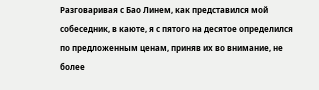Разговаривая с Бао Линем, как представился мой собеседник, в каюте, я с пятого на десятое определился по предложенным ценам, приняв их во внимание, не более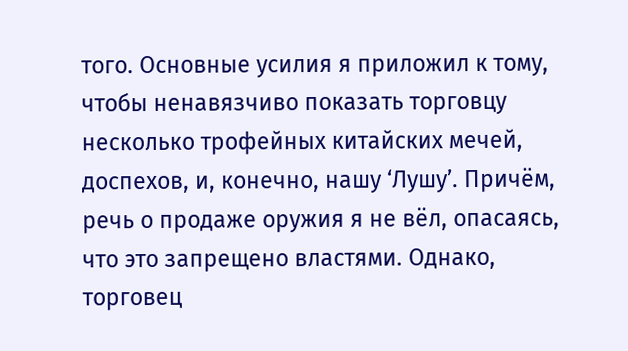того. Основные усилия я приложил к тому, чтобы ненавязчиво показать торговцу несколько трофейных китайских мечей, доспехов, и, конечно, нашу ‘Лушу’. Причём, речь о продаже оружия я не вёл, опасаясь, что это запрещено властями. Однако, торговец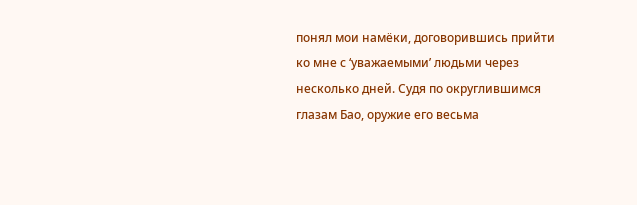понял мои намёки, договорившись прийти ко мне с ‘уважаемыми’ людьми через несколько дней. Судя по округлившимся глазам Бао, оружие его весьма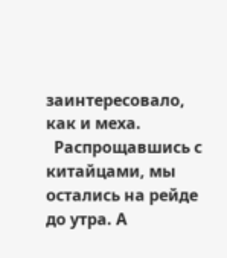заинтересовало, как и меха.
  Распрощавшись с китайцами, мы остались на рейде до утра. А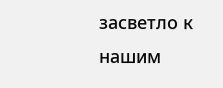засветло к нашим